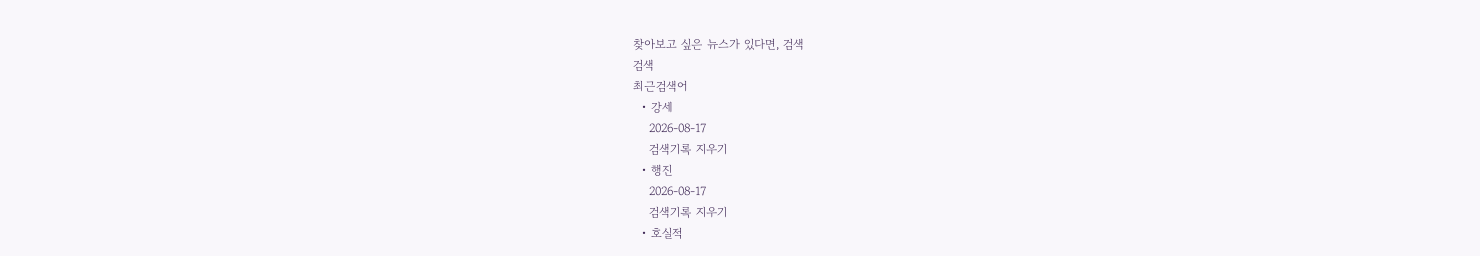찾아보고 싶은 뉴스가 있다면, 검색
검색
최근검색어
  • 강세
    2026-08-17
    검색기록 지우기
  • 행진
    2026-08-17
    검색기록 지우기
  • 호실적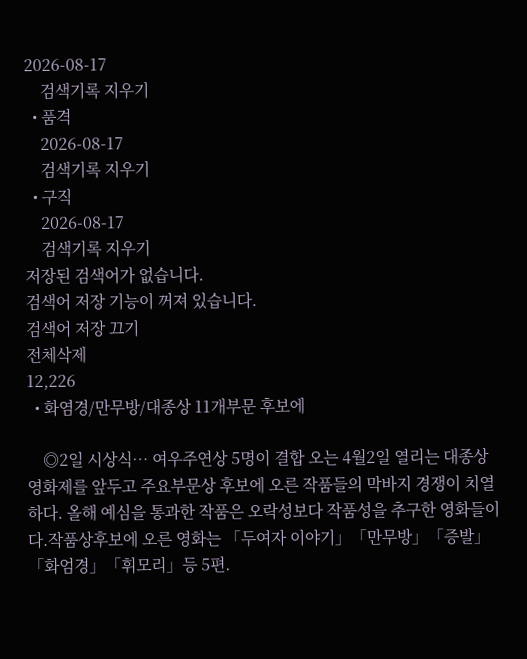2026-08-17
    검색기록 지우기
  • 품격
    2026-08-17
    검색기록 지우기
  • 구직
    2026-08-17
    검색기록 지우기
저장된 검색어가 없습니다.
검색어 저장 기능이 꺼져 있습니다.
검색어 저장 끄기
전체삭제
12,226
  • 화염경/만무방/대종상 11개부문 후보에

    ◎2일 시상식… 여우주연상 5명이 결합 오는 4월2일 열리는 대종상 영화제를 앞두고 주요부문상 후보에 오른 작품들의 막바지 경쟁이 치열하다. 올해 예심을 통과한 작품은 오락성보다 작품성을 추구한 영화들이다.작품상후보에 오른 영화는 「두여자 이야기」「만무방」「증발」「화엄경」「휘모리」등 5편.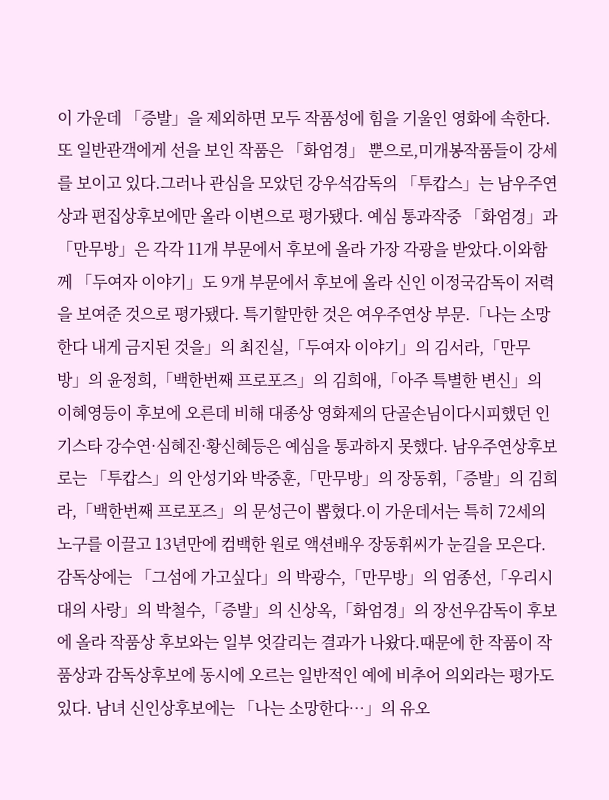이 가운데 「증발」을 제외하면 모두 작품성에 힘을 기울인 영화에 속한다.또 일반관객에게 선을 보인 작품은 「화엄경」 뿐으로,미개봉작품들이 강세를 보이고 있다.그러나 관심을 모았던 강우석감독의 「투캅스」는 남우주연상과 편집상후보에만 올라 이변으로 평가됐다. 예심 통과작중 「화엄경」과 「만무방」은 각각 11개 부문에서 후보에 올라 가장 각광을 받았다.이와함께 「두여자 이야기」도 9개 부문에서 후보에 올라 신인 이정국감독이 저력을 보여준 것으로 평가됐다. 특기할만한 것은 여우주연상 부문.「나는 소망한다 내게 금지된 것을」의 최진실,「두여자 이야기」의 김서라,「만무방」의 윤정희,「백한번째 프로포즈」의 김희애,「아주 특별한 변신」의 이혜영등이 후보에 오른데 비해 대종상 영화제의 단골손님이다시피했던 인기스타 강수연·심혜진·황신혜등은 예심을 통과하지 못했다. 남우주연상후보로는 「투캅스」의 안성기와 박중훈,「만무방」의 장동휘,「증발」의 김희라,「백한번째 프로포즈」의 문성근이 뽑혔다.이 가운데서는 특히 72세의 노구를 이끌고 13년만에 컴백한 원로 액션배우 장동휘씨가 눈길을 모은다. 감독상에는 「그섬에 가고싶다」의 박광수,「만무방」의 엄종선,「우리시대의 사랑」의 박철수,「증발」의 신상옥,「화엄경」의 장선우감독이 후보에 올라 작품상 후보와는 일부 엇갈리는 결과가 나왔다.때문에 한 작품이 작품상과 감독상후보에 동시에 오르는 일반적인 예에 비추어 의외라는 평가도 있다. 남녀 신인상후보에는 「나는 소망한다…」의 유오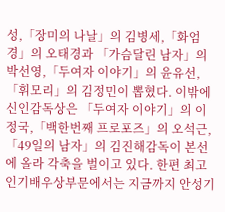성,「장미의 나날」의 김병세,「화엄경」의 오태경과 「가슴달린 남자」의 박선영,「두여자 이야기」의 윤유선,「휘모리」의 김정민이 뽑혔다. 이밖에 신인감독상은 「두여자 이야기」의 이정국,「백한번째 프로포즈」의 오석근,「49일의 남자」의 김진해감독이 본선에 올라 각축을 벌이고 있다. 한편 최고 인기배우상부문에서는 지금까지 안성기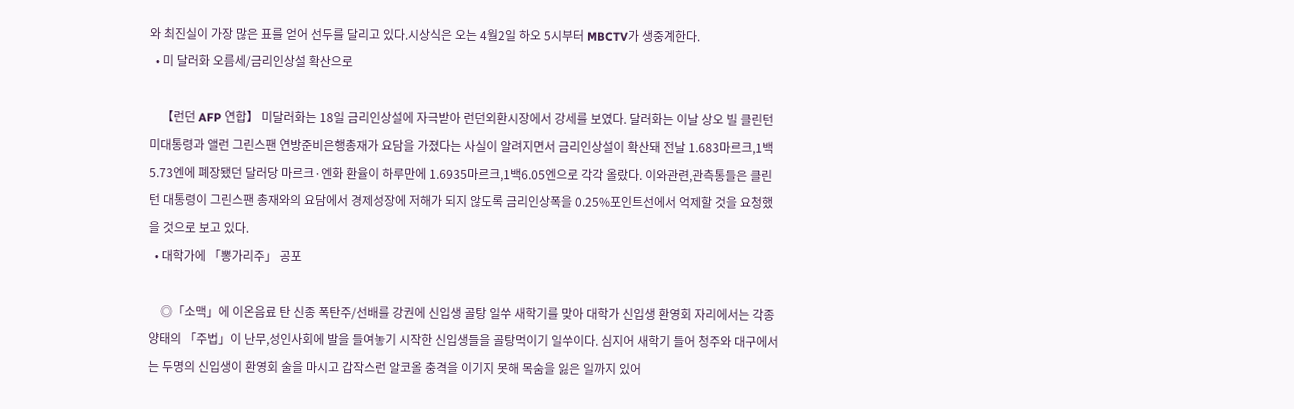와 최진실이 가장 많은 표를 얻어 선두를 달리고 있다.시상식은 오는 4월2일 하오 5시부터 MBCTV가 생중계한다.
  • 미 달러화 오름세/금리인상설 확산으로

    【런던 AFP 연합】 미달러화는 18일 금리인상설에 자극받아 런던외환시장에서 강세를 보였다. 달러화는 이날 상오 빌 클린턴 미대통령과 앨런 그린스팬 연방준비은행총재가 요담을 가졌다는 사실이 알려지면서 금리인상설이 확산돼 전날 1.683마르크,1백5.73엔에 폐장됐던 달러당 마르크·엔화 환율이 하루만에 1.6935마르크,1백6.05엔으로 각각 올랐다. 이와관련,관측통들은 클린턴 대통령이 그린스팬 총재와의 요담에서 경제성장에 저해가 되지 않도록 금리인상폭을 0.25%포인트선에서 억제할 것을 요청했을 것으로 보고 있다.
  • 대학가에 「뽕가리주」 공포

    ◎「소맥」에 이온음료 탄 신종 폭탄주/선배를 강권에 신입생 골탕 일쑤 새학기를 맞아 대학가 신입생 환영회 자리에서는 각종 양태의 「주법」이 난무,성인사회에 발을 들여놓기 시작한 신입생들을 골탕먹이기 일쑤이다. 심지어 새학기 들어 청주와 대구에서는 두명의 신입생이 환영회 술을 마시고 갑작스런 알코올 충격을 이기지 못해 목숨을 잃은 일까지 있어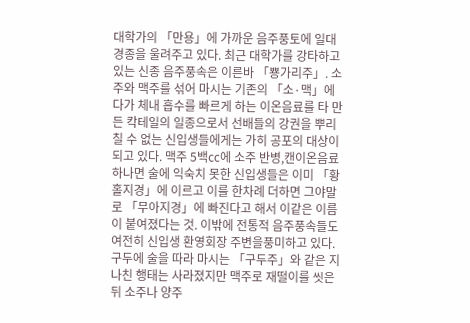대학가의 「만용」에 가까운 음주풍토에 일대 경종을 울려주고 있다. 최근 대학가를 강타하고 있는 신종 음주풍속은 이른바 「뿅가리주」. 소주와 맥주를 섞어 마시는 기존의 「소·맥」에다가 체내 흡수를 빠르게 하는 이온음료를 타 만든 칵테일의 일종으로서 선배들의 강권을 뿌리칠 수 없는 신입생들에게는 가히 공포의 대상이 되고 있다. 맥주 5백㏄에 소주 반병,캔이온음료 하나면 술에 익숙치 못한 신입생들은 이미 「황홀지경」에 이르고 이를 한차례 더하면 그야말로 「무아지경」에 빠진다고 해서 이같은 이름이 붙여졌다는 것. 이밖에 전통적 음주풍속들도 여전히 신입생 환영회장 주변을풍미하고 있다. 구두에 술을 따라 마시는 「구두주」와 같은 지나친 행태는 사라졌지만 맥주로 재떨이를 씻은뒤 소주나 양주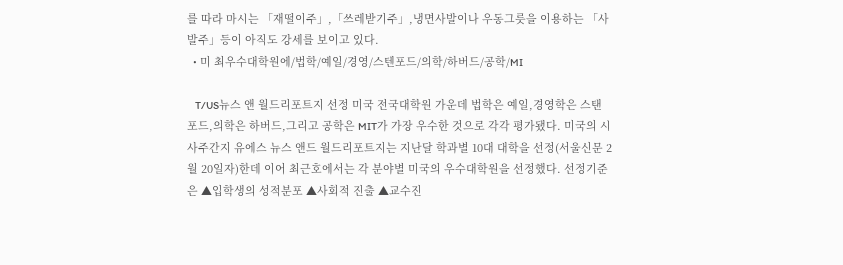를 따라 마시는 「재떨이주」,「쓰레받기주」,냉면사발이나 우동그릇을 이용하는 「사발주」등이 아직도 강세를 보이고 있다.
  • 미 최우수대학원에/법학/예일/경영/스텐포드/의학/하버드/공학/MI

    T/US뉴스 앤 월드리포트지 선정 미국 전국대학원 가운데 법학은 예일,경영학은 스탠포드,의학은 하버드,그리고 공학은 MIT가 가장 우수한 것으로 각각 평가됐다. 미국의 시사주간지 유에스 뉴스 앤드 월드리포트지는 지난달 학과별 10대 대학을 선정(서울신문 2월 20일자)한데 이어 최근호에서는 각 분야별 미국의 우수대학원을 선정했다. 선정기준은 ▲입학생의 성적분포 ▲사회적 진출 ▲교수진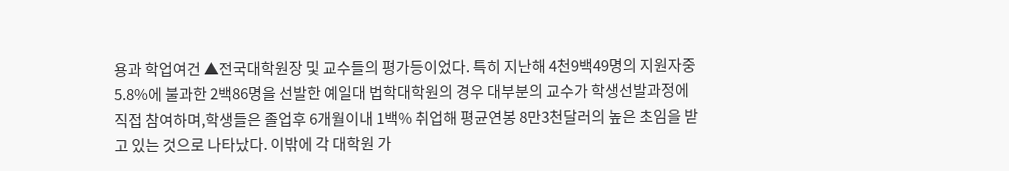용과 학업여건 ▲전국대학원장 및 교수들의 평가등이었다. 특히 지난해 4천9백49명의 지원자중 5.8%에 불과한 2백86명을 선발한 예일대 법학대학원의 경우 대부분의 교수가 학생선발과정에 직접 참여하며,학생들은 졸업후 6개월이내 1백% 취업해 평균연봉 8만3천달러의 높은 초임을 받고 있는 것으로 나타났다. 이밖에 각 대학원 가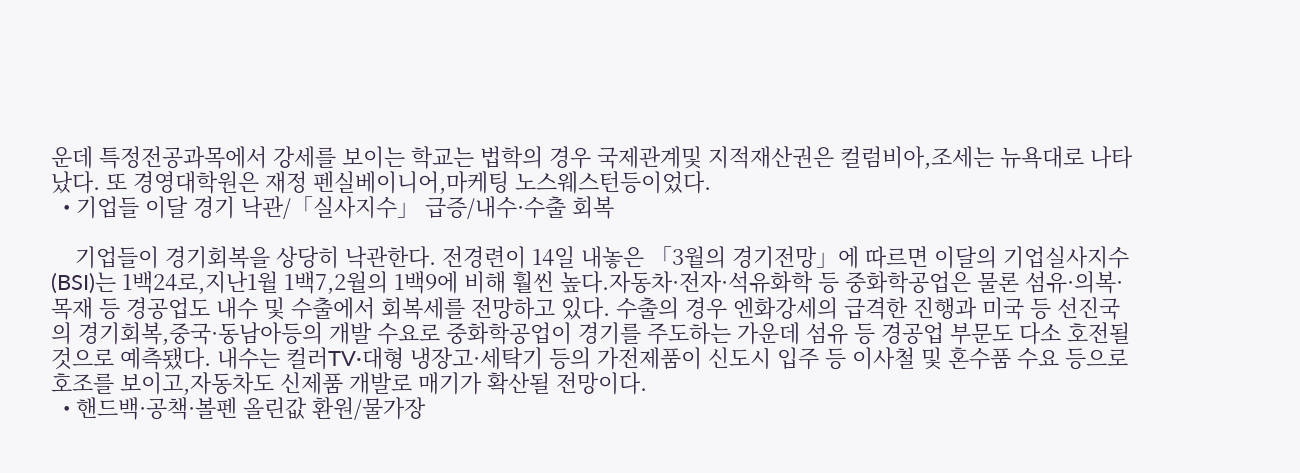운데 특정전공과목에서 강세를 보이는 학교는 법학의 경우 국제관계및 지적재산권은 컬럼비아,조세는 뉴욕대로 나타났다. 또 경영대학원은 재정 펜실베이니어,마케팅 노스웨스턴등이었다.
  • 기업들 이달 경기 낙관/「실사지수」 급증/내수·수출 회복

    기업들이 경기회복을 상당히 낙관한다. 전경련이 14일 내놓은 「3월의 경기전망」에 따르면 이달의 기업실사지수(BSI)는 1백24로,지난1월 1백7,2월의 1백9에 비해 훨씬 높다.자동차·전자·석유화학 등 중화학공업은 물론 섬유·의복·목재 등 경공업도 내수 및 수출에서 회복세를 전망하고 있다. 수출의 경우 엔화강세의 급격한 진행과 미국 등 선진국의 경기회복,중국·동남아등의 개발 수요로 중화학공업이 경기를 주도하는 가운데 섬유 등 경공업 부문도 다소 호전될 것으로 예측됐다. 내수는 컬러TV·대형 냉장고·세탁기 등의 가전제품이 신도시 입주 등 이사철 및 혼수품 수요 등으로 호조를 보이고,자동차도 신제품 개발로 매기가 확산될 전망이다.
  • 핸드백·공책·볼펜 올린값 환원/물가장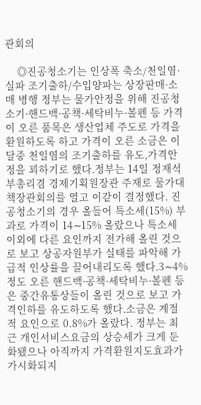관회의

    ◎진공청소기는 인상폭 축소/천일염·실파 조기출하/수입양파는 상장판매·소매 병행 정부는 물가안정을 위해 진공청소기·핸드백·공책·세탁비누·볼펜 등 가격이 오른 품목은 생산업체 주도로 가격을 환원하도록 하고 가격이 오른 소금은 이달중 천일염의 조기출하를 유도,가격안정을 꾀하기로 했다.정부는 14일 정재석부총리겸 경제기획원장관 주재로 물가대책장관회의를 열고 이같이 결정했다. 진공청소기의 경우 올들어 특소세(15%) 부과로 가격이 14∼15% 올랐으나 특소세 이외에 다른 요인까지 전가해 올린 것으로 보고 상공자원부가 실태를 파악해 가급적 인상률을 끌어내리도록 했다.3∼4%정도 오른 핸드백·공책·세탁비누·볼펜 등은 중간유통상들이 올린 것으로 보고 가격인하를 유도하도록 했다.소금은 계절적 요인으로 0.8%가 올랐다. 정부는 최근 개인서비스요금의 상승세가 크게 둔화됐으나 아직까지 가격환원지도효과가 가시화되지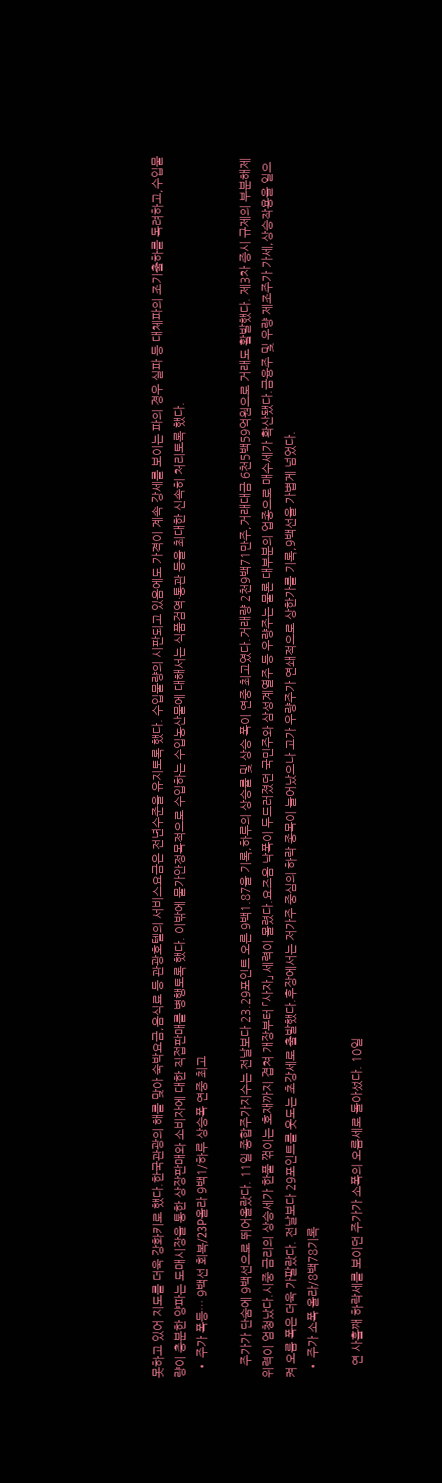못하고 있어 지도를 더욱 강화키로 했다.한국관광의 해를 맞아 숙박요금,음식료 등 관광호텔의 서비스요금은 전년수준을 유지토록 했다. 수입물량의 시판되고 있음에도 가격이 계속 강세를 보이는 파의 경우 실파 등 대체파의 조기출하를 독려하고,수입물량이 충분한 양파는 도매시장을 통한 상장판매와 소비자에 대한 직접판매를 병행토록 했다. 이밖에 물가안정목적으로 수입하는 수입농산물에 대해서는 식품검역·통관 등을 최대한 신속히 처리토록 했다.
  • 주가 폭등… 9백선 회복/23P올라 9백1/하루 상승폭 연중 최고

    주가가 단숨에 9백선으로 뛰어올랐다. 11일 종합주가지수는 전날보다 23.29포인트 오른 9백1.87을 기록,하루의 상승률 및 상승 폭이 연중 최고였다.거래량 2천9백71만주,거래대금 6천5백59억원으로 거래도 활발했다. 제3차 증시 규제의 부분해제 위력이 엄청났다.시중 금리의 상승세가 한풀 꺾이는 호재까지 겹쳐 개장부터 「사자」 세력이 몰렸다.요즈음 낙폭이 두드러졌던 국민주와 삼성계열주 등 우량주는 물론 대부분의 업종으로 매수세가 확산됐다.금융주 및 우량 제조주가 가세,상승작용을 일으켜 오름 폭은 더욱 가팔랐다. 전날보다 29포인트를 웃도는 초강세로 출발했다.후장에서는 저가주 중심의 하락 종목이 늘어났으나 고가 우량주가 연쇄적으로 상한가를 기록,9백선을 가볍게 넘었다.
  • 주가 소폭 올라/8백78기록

    연 사흘째 하락세를 보이던 주가가 소폭의 오름세로 돌아섰다. 10일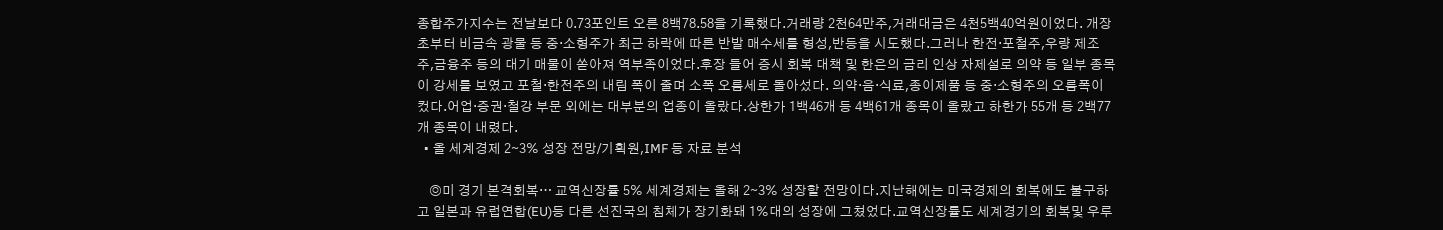종합주가지수는 전날보다 0.73포인트 오른 8백78.58을 기록했다.거래량 2천64만주,거래대금은 4천5백40억원이었다. 개장초부터 비금속 광물 등 중·소형주가 최근 하락에 따른 반발 매수세를 형성,반등을 시도했다.그러나 한전·포철주,우량 제조주,금융주 등의 대기 매물이 쏟아져 역부족이었다.후장 들어 증시 회복 대책 및 한은의 금리 인상 자제설로 의약 등 일부 종목이 강세를 보였고 포철·한전주의 내림 폭이 줄며 소폭 오름세로 돌아섰다. 의약·음·식료,종이제품 등 중·소형주의 오름폭이 컸다.어업·증권·철강 부문 외에는 대부분의 업종이 올랐다.상한가 1백46개 등 4백61개 종목이 올랐고 하한가 55개 등 2백77개 종목이 내렸다.
  • 올 세계경제 2∼3% 성장 전망/기획원,IMF 등 자료 분석

    ◎미 경기 본격회복… 교역신장률 5% 세계경제는 올해 2∼3% 성장할 전망이다.지난해에는 미국경제의 회복에도 불구하고 일본과 유럽연합(EU)등 다른 선진국의 침체가 장기화돼 1%대의 성장에 그쳤었다.교역신장률도 세계경기의 회복및 우루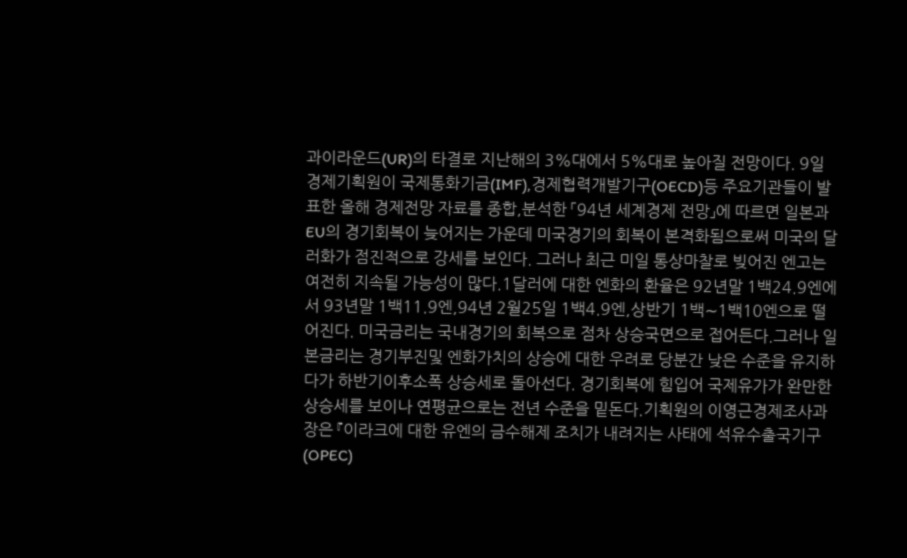과이라운드(UR)의 타결로 지난해의 3%대에서 5%대로 높아질 전망이다. 9일 경제기획원이 국제통화기금(IMF),경제협력개발기구(OECD)등 주요기관들이 발표한 올해 경제전망 자료를 종합,분석한 「94년 세계경제 전망」에 따르면 일본과 EU의 경기회복이 늦어지는 가운데 미국경기의 회복이 본격화됨으로써 미국의 달러화가 점진적으로 강세를 보인다. 그러나 최근 미일 통상마찰로 빚어진 엔고는 여전히 지속될 가능성이 많다.1달러에 대한 엔화의 환율은 92년말 1백24.9엔에서 93년말 1백11.9엔,94년 2월25일 1백4.9엔,상반기 1백∼1백10엔으로 떨어진다. 미국금리는 국내경기의 회복으로 점차 상승국면으로 접어든다.그러나 일본금리는 경기부진및 엔화가치의 상승에 대한 우려로 당분간 낮은 수준을 유지하다가 하반기이후소폭 상승세로 돌아선다. 경기회복에 힘입어 국제유가가 완만한 상승세를 보이나 연평균으로는 전년 수준을 밑돈다.기획원의 이영근경제조사과장은 『이라크에 대한 유엔의 금수해제 조치가 내려지는 사태에 석유수출국기구(OPEC)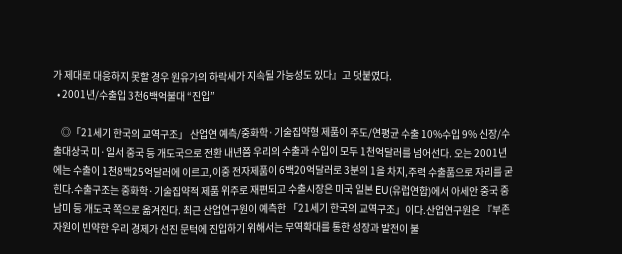가 제대로 대응하지 못할 경우 원유가의 하락세가 지속될 가능성도 있다』고 덧붙였다.
  • 2001년/수출입 3천6백억불대 “진입”

    ◎「21세기 한국의 교역구조」 산업연 예측/중화학·기술집약형 제품이 주도/연평균 수출 10%수입 9% 신장/수출대상국 미·일서 중국 등 개도국으로 전환 내년쯤 우리의 수출과 수입이 모두 1천억달러를 넘어선다. 오는 2001년에는 수출이 1천8백25억달러에 이르고,이중 전자제품이 6백20억달러로 3분의 1을 차지,주력 수출품으로 자리를 굳힌다.수출구조는 중화학·기술집약적 제품 위주로 재편되고 수출시장은 미국 일본 EU(유럽연합)에서 아세안 중국 중남미 등 개도국 쪽으로 옮겨진다. 최근 산업연구원이 예측한 「21세기 한국의 교역구조」이다.산업연구원은 『부존자원이 빈약한 우리 경제가 선진 문턱에 진입하기 위해서는 무역확대를 통한 성장과 발전이 불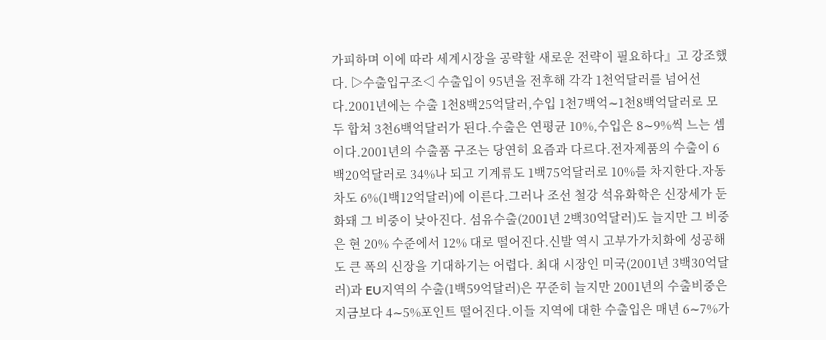가피하며 이에 따라 세계시장을 공략할 새로운 전략이 필요하다』고 강조했다. ▷수출입구조◁ 수출입이 95년을 전후해 각각 1천억달러를 넘어선다.2001년에는 수출 1천8백25억달러,수입 1천7백억∼1천8백억달러로 모두 합쳐 3천6백억달러가 된다.수출은 연평균 10%,수입은 8∼9%씩 느는 셈이다.2001년의 수출품 구조는 당연히 요즘과 다르다.전자제품의 수출이 6백20억달러로 34%나 되고 기계류도 1백75억달러로 10%를 차지한다.자동차도 6%(1백12억달러)에 이른다.그러나 조선 철강 석유화학은 신장세가 둔화돼 그 비중이 낮아진다. 섬유수출(2001년 2백30억달러)도 늘지만 그 비중은 현 20% 수준에서 12% 대로 떨어진다.신발 역시 고부가가치화에 성공해도 큰 폭의 신장을 기대하기는 어렵다. 최대 시장인 미국(2001년 3백30억달러)과 EU지역의 수출(1백59억달러)은 꾸준히 늘지만 2001년의 수출비중은 지금보다 4∼5%포인트 떨어진다.이들 지역에 대한 수출입은 매년 6∼7%가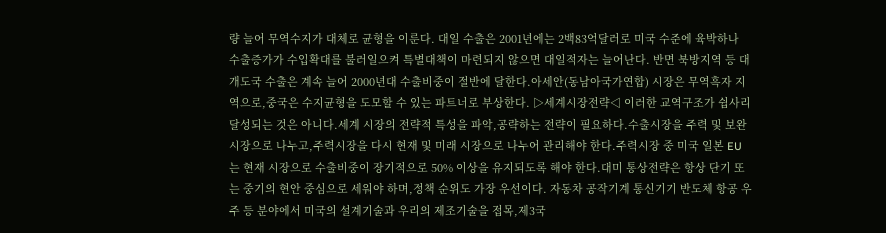량 늘어 무역수지가 대체로 균형을 이룬다. 대일 수출은 2001년에는 2백83억달러로 미국 수준에 육박하나 수출증가가 수입확대를 불러일으켜 특별대책이 마련되지 않으면 대일적자는 늘어난다. 반면 북방지역 등 대개도국 수출은 계속 늘어 2000년대 수출비중이 절반에 달한다.아세안(동남아국가연합) 시장은 무역흑자 지역으로,중국은 수지균형을 도모할 수 있는 파트너로 부상한다. ▷세계시장전략◁ 이러한 교역구조가 쉽사리 달성되는 것은 아니다.세계 시장의 전략적 특성을 파악,공략하는 전략이 필요하다.수출시장을 주력 및 보완 시장으로 나누고,주력시장을 다시 현재 및 미래 시장으로 나누어 관리해야 한다.주력시장 중 미국 일본 EU는 현재 시장으로 수출비중이 장기적으로 50% 이상을 유지되도록 해야 한다.대미 통상전략은 항상 단기 또는 중기의 현안 중심으로 세워야 하며,정책 순위도 가장 우선이다. 자동차 공작기계 통신기기 반도체 항공 우주 등 분야에서 미국의 설계기술과 우리의 제조기술을 접목,제3국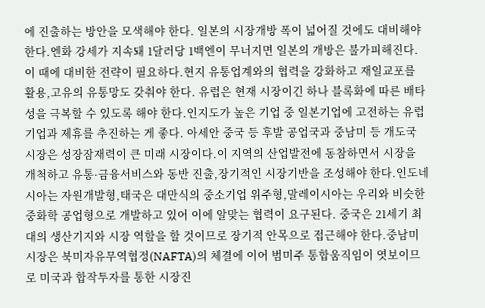에 진출하는 방안을 모색해야 한다. 일본의 시장개방 폭이 넓어질 것에도 대비해야 한다.엔화 강세가 지속돼 1달러당 1백엔이 무너지면 일본의 개방은 불가피해진다.이 때에 대비한 전략이 필요하다.현지 유통업계와의 협력을 강화하고 재일교포를 활용,고유의 유통망도 갖춰야 한다. 유럽은 현재 시장이긴 하나 블록화에 따른 배타성을 극복할 수 있도록 해야 한다.인지도가 높은 기업 중 일본기업에 고전하는 유럽기업과 제휴를 추진하는 게 좋다. 아세안 중국 등 후발 공업국과 중남미 등 개도국 시장은 성장잠재력이 큰 미래 시장이다.이 지역의 산업발전에 동참하면서 시장을 개척하고 유통·금융서비스와 동반 진출,장기적인 시장기반을 조성해야 한다.인도네시아는 자원개발형,태국은 대만식의 중소기업 위주형,말레이시아는 우리와 비슷한 중화학 공업형으로 개발하고 있어 이에 알맞는 협력이 요구된다. 중국은 21세기 최대의 생산기지와 시장 역할을 할 것이므로 장기적 안목으로 접근해야 한다.중남미 시장은 북미자유무역협정(NAFTA)의 체결에 이어 범미주 통합움직임이 엿보이므로 미국과 합작투자를 통한 시장진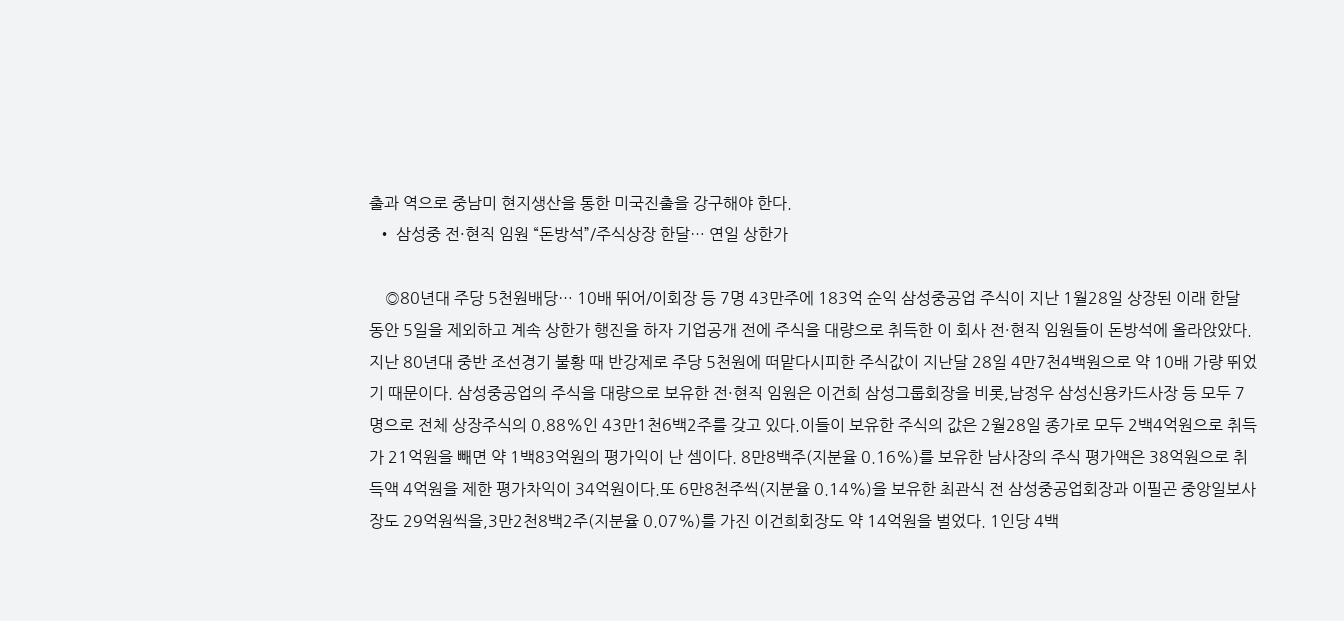출과 역으로 중남미 현지생산을 통한 미국진출을 강구해야 한다.
  • 삼성중 전·현직 임원 “돈방석”/주식상장 한달… 연일 상한가

    ◎80년대 주당 5천원배당… 10배 뛰어/이회장 등 7명 43만주에 183억 순익 삼성중공업 주식이 지난 1월28일 상장된 이래 한달 동안 5일을 제외하고 계속 상한가 행진을 하자 기업공개 전에 주식을 대량으로 취득한 이 회사 전·현직 임원들이 돈방석에 올라앉았다. 지난 80년대 중반 조선경기 불황 때 반강제로 주당 5천원에 떠맡다시피한 주식값이 지난달 28일 4만7천4백원으로 약 10배 가량 뛰었기 때문이다. 삼성중공업의 주식을 대량으로 보유한 전·현직 임원은 이건희 삼성그룹회장을 비롯,남정우 삼성신용카드사장 등 모두 7명으로 전체 상장주식의 0.88%인 43만1천6백2주를 갖고 있다.이들이 보유한 주식의 값은 2월28일 종가로 모두 2백4억원으로 취득가 21억원을 빼면 약 1백83억원의 평가익이 난 셈이다. 8만8백주(지분율 0.16%)를 보유한 남사장의 주식 평가액은 38억원으로 취득액 4억원을 제한 평가차익이 34억원이다.또 6만8천주씩(지분율 0.14%)을 보유한 최관식 전 삼성중공업회장과 이필곤 중앙일보사장도 29억원씩을,3만2천8백2주(지분율 0.07%)를 가진 이건희회장도 약 14억원을 벌었다. 1인당 4백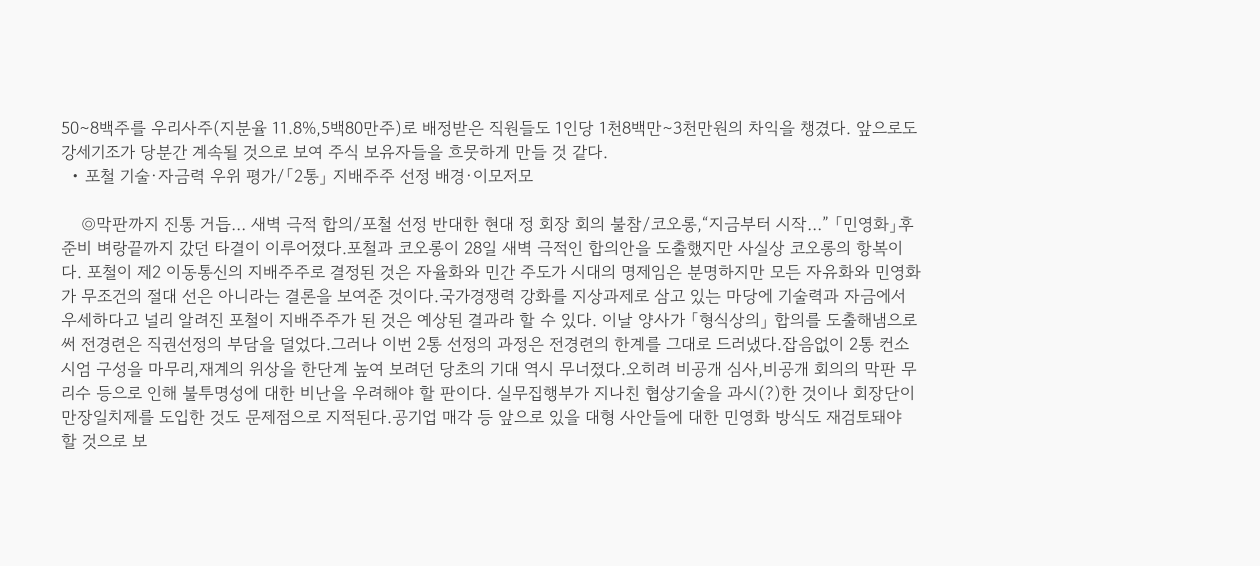50∼8백주를 우리사주(지분율 11.8%,5백80만주)로 배정받은 직원들도 1인당 1천8백만∼3천만원의 차익을 챙겼다. 앞으로도 강세기조가 당분간 계속될 것으로 보여 주식 보유자들을 흐뭇하게 만들 것 같다.
  • 포철 기술·자금력 우위 평가/「2통」 지배주주 선정 배경·이모저모

    ◎막판까지 진통 거듭… 새벽 극적 합의/포철 선정 반대한 현대 정 회장 회의 불참/코오롱,“지금부터 시작…” 「민영화」후 준비 벼랑끝까지 갔던 타결이 이루어졌다.포철과 코오롱이 28일 새벽 극적인 합의안을 도출했지만 사실상 코오롱의 항복이다. 포철이 제2 이동통신의 지배주주로 결정된 것은 자율화와 민간 주도가 시대의 명제임은 분명하지만 모든 자유화와 민영화가 무조건의 절대 선은 아니라는 결론을 보여준 것이다.국가경쟁력 강화를 지상과제로 삼고 있는 마당에 기술력과 자금에서 우세하다고 널리 알려진 포철이 지배주주가 된 것은 예상된 결과라 할 수 있다. 이날 양사가 「형식상의」 합의를 도출해냄으로써 전경련은 직권선정의 부담을 덜었다.그러나 이번 2통 선정의 과정은 전경련의 한계를 그대로 드러냈다.잡음없이 2통 컨소시엄 구성을 마무리,재계의 위상을 한단계 높여 보려던 당초의 기대 역시 무너졌다.오히려 비공개 심사,비공개 회의의 막판 무리수 등으로 인해 불투명성에 대한 비난을 우려해야 할 판이다. 실무집행부가 지나친 협상기술을 과시(?)한 것이나 회장단이 만장일치제를 도입한 것도 문제점으로 지적된다.공기업 매각 등 앞으로 있을 대형 사안들에 대한 민영화 방식도 재검토돼야 할 것으로 보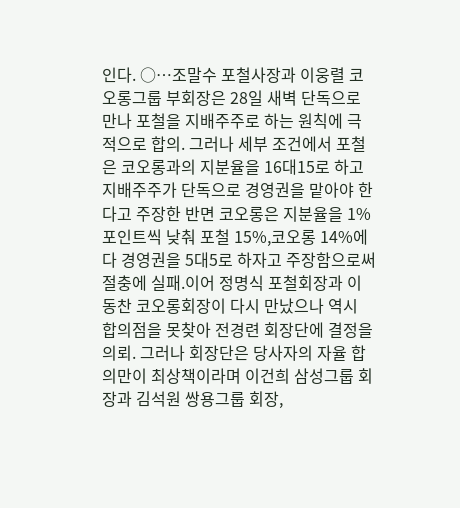인다. ○…조말수 포철사장과 이웅렬 코오롱그룹 부회장은 28일 새벽 단독으로 만나 포철을 지배주주로 하는 원칙에 극적으로 합의. 그러나 세부 조건에서 포철은 코오롱과의 지분율을 16대15로 하고 지배주주가 단독으로 경영권을 맡아야 한다고 주장한 반면 코오롱은 지분율을 1%포인트씩 낮춰 포철 15%,코오롱 14%에다 경영권을 5대5로 하자고 주장함으로써 절충에 실패.이어 정명식 포철회장과 이동찬 코오롱회장이 다시 만났으나 역시 합의점을 못찾아 전경련 회장단에 결정을 의뢰. 그러나 회장단은 당사자의 자율 합의만이 최상책이라며 이건희 삼성그룹 회장과 김석원 쌍용그룹 회장,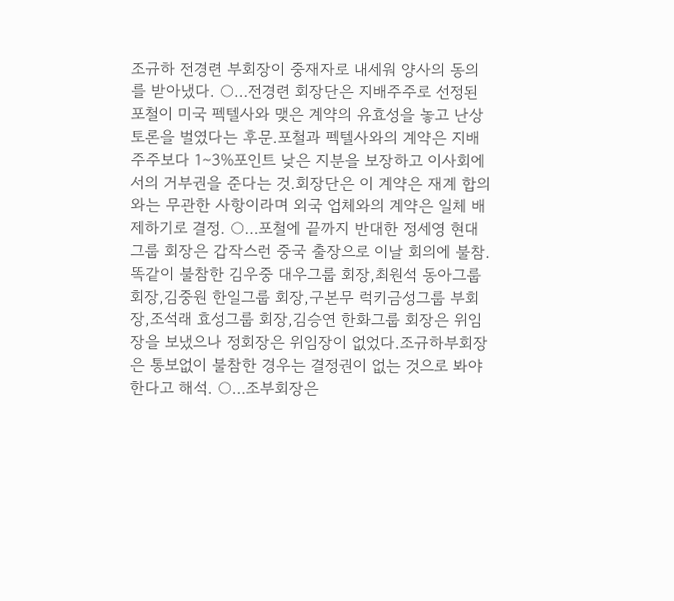조규하 전경련 부회장이 중재자로 내세워 양사의 동의를 받아냈다. ○…전경련 회장단은 지배주주로 선정된 포철이 미국 펙텔사와 맺은 계약의 유효성을 놓고 난상토론을 벌였다는 후문.포철과 펙텔사와의 계약은 지배주주보다 1∼3%포인트 낮은 지분을 보장하고 이사회에서의 거부권을 준다는 것.회장단은 이 계약은 재계 합의와는 무관한 사항이라며 외국 업체와의 계약은 일체 배제하기로 결정. ○…포철에 끝까지 반대한 정세영 현대그룹 회장은 갑작스런 중국 출장으로 이날 회의에 불참.똑같이 불참한 김우중 대우그룹 회장,최원석 동아그룹 회장,김중원 한일그룹 회장,구본무 럭키금성그룹 부회장,조석래 효성그룹 회장,김승연 한화그룹 회장은 위임장을 보냈으나 정회장은 위임장이 없었다.조규하부회장은 통보없이 불참한 경우는 결정권이 없는 것으로 봐야 한다고 해석. ○…조부회장은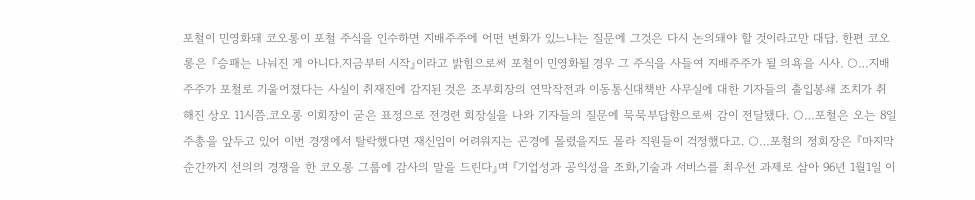포철이 민영화돼 코오롱이 포철 주식을 인수하면 지배주주에 어떤 변화가 있느냐는 질문에 그것은 다시 논의돼야 할 것이라고만 대답. 한편 코오롱은 『승패는 나눠진 게 아니다.지금부터 시작』이라고 밝힘으로써 포철이 민영화될 경우 그 주식을 사들여 지배주주가 될 의욕을 시사. ○…지배주주가 포철로 기울어졌다는 사실이 취재진에 감지된 것은 조부회장의 연막작전과 이동통신대책반 사무실에 대한 기자들의 출입봉쇄 조치가 취해진 상오 11시쯤.코오롱 이회장이 굳은 표정으로 전경련 회장실을 나와 기자들의 질문에 묵묵부답함으로써 감이 전달됐다. ○…포철은 오는 8일 주총을 앞두고 있어 이번 경쟁에서 탈락했다면 재신임이 어려워지는 곤경에 몰렸을지도 몰라 직원들이 걱정했다고. ○…포철의 정회장은 『마지막 순간까지 선의의 경쟁을 한 코오롱 그룹에 감사의 말을 드린다』며 『기업성과 공익성을 조화,기술과 서비스를 최우선 과제로 삼아 96년 1월1일 이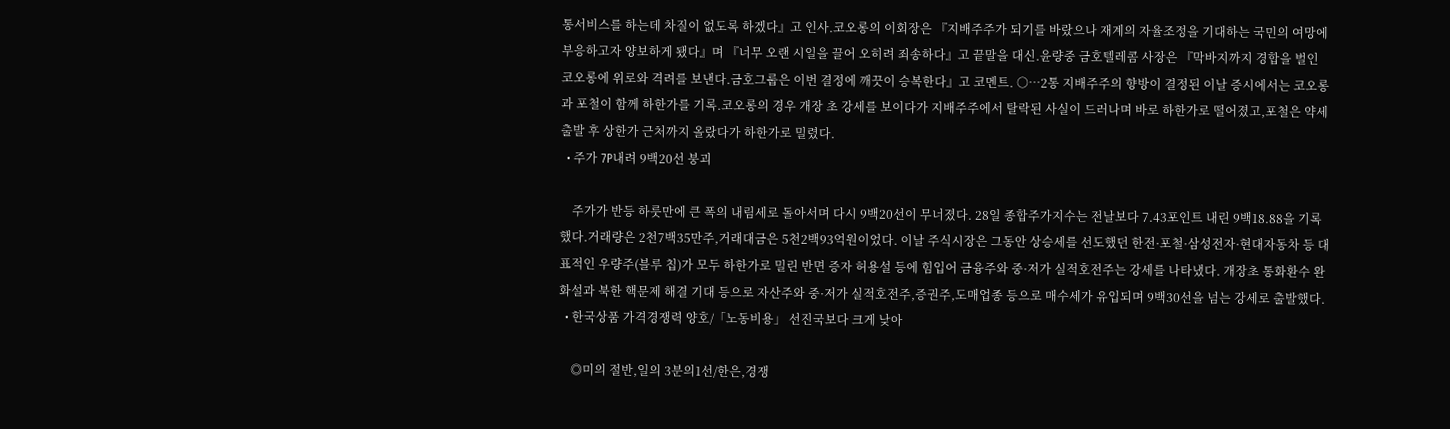통서비스를 하는데 차질이 없도록 하겠다』고 인사.코오롱의 이회장은 『지배주주가 되기를 바랐으나 재계의 자율조정을 기대하는 국민의 여망에 부응하고자 양보하게 됐다』며 『너무 오랜 시일을 끌어 오히려 죄송하다』고 끝말을 대신.윤량중 금호텔레콤 사장은 『막바지까지 경합을 벌인 코오롱에 위로와 격려를 보낸다.금호그룹은 이번 결정에 깨끗이 승복한다』고 코멘트. ○…2통 지배주주의 향방이 결정된 이날 증시에서는 코오롱과 포철이 함께 하한가를 기록.코오롱의 경우 개장 초 강세를 보이다가 지배주주에서 탈락된 사실이 드러나며 바로 하한가로 떨어졌고,포철은 약세 출발 후 상한가 근처까지 올랐다가 하한가로 밀렸다.
  • 주가 7P내려 9백20선 붕괴

    주가가 반등 하룻만에 큰 폭의 내림세로 돌아서며 다시 9백20선이 무너졌다. 28일 종합주가지수는 전날보다 7.43포인트 내린 9백18.88을 기록했다.거래량은 2천7백35만주,거래대금은 5천2백93억원이었다. 이날 주식시장은 그동안 상승세를 선도했던 한전·포철·삼성전자·현대자동차 등 대표적인 우량주(블루 칩)가 모두 하한가로 밀린 반면 증자 허용설 등에 힘입어 금융주와 중·저가 실적호전주는 강세를 나타냈다. 개장초 통화환수 완화설과 북한 핵문제 해결 기대 등으로 자산주와 중·저가 실적호전주,증권주,도매업종 등으로 매수세가 유입되며 9백30선을 넘는 강세로 출발했다.
  • 한국상품 가격경쟁력 양호/「노동비용」 선진국보다 크게 낮아

    ◎미의 절반,일의 3분의1선/한은,경쟁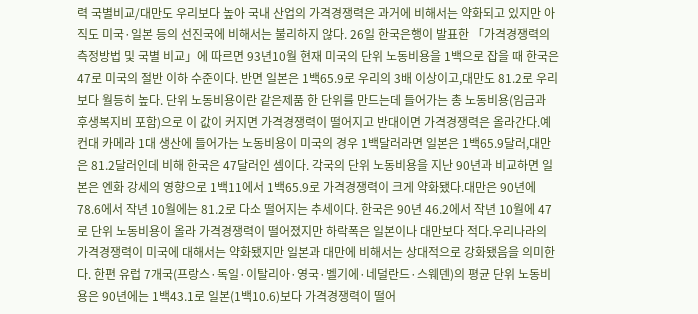력 국별비교/대만도 우리보다 높아 국내 산업의 가격경쟁력은 과거에 비해서는 약화되고 있지만 아직도 미국·일본 등의 선진국에 비해서는 불리하지 않다. 26일 한국은행이 발표한 「가격경쟁력의 측정방법 및 국별 비교」에 따르면 93년10월 현재 미국의 단위 노동비용을 1백으로 잡을 때 한국은 47로 미국의 절반 이하 수준이다. 반면 일본은 1백65.9로 우리의 3배 이상이고,대만도 81.2로 우리보다 월등히 높다. 단위 노동비용이란 같은제품 한 단위를 만드는데 들어가는 총 노동비용(임금과 후생복지비 포함)으로 이 값이 커지면 가격경쟁력이 떨어지고 반대이면 가격경쟁력은 올라간다.예컨대 카메라 1대 생산에 들어가는 노동비용이 미국의 경우 1백달러라면 일본은 1백65.9달러,대만은 81.2달러인데 비해 한국은 47달러인 셈이다. 각국의 단위 노동비용을 지난 90년과 비교하면 일본은 엔화 강세의 영향으로 1백11에서 1백65.9로 가격경쟁력이 크게 약화됐다.대만은 90년에 78.6에서 작년 10월에는 81.2로 다소 떨어지는 추세이다. 한국은 90년 46.2에서 작년 10월에 47로 단위 노동비용이 올라 가격경쟁력이 떨어졌지만 하락폭은 일본이나 대만보다 적다.우리나라의 가격경쟁력이 미국에 대해서는 약화됐지만 일본과 대만에 비해서는 상대적으로 강화됐음을 의미한다. 한편 유럽 7개국(프랑스·독일·이탈리아·영국·벨기에·네덜란드·스웨덴)의 평균 단위 노동비용은 90년에는 1백43.1로 일본(1백10.6)보다 가격경쟁력이 떨어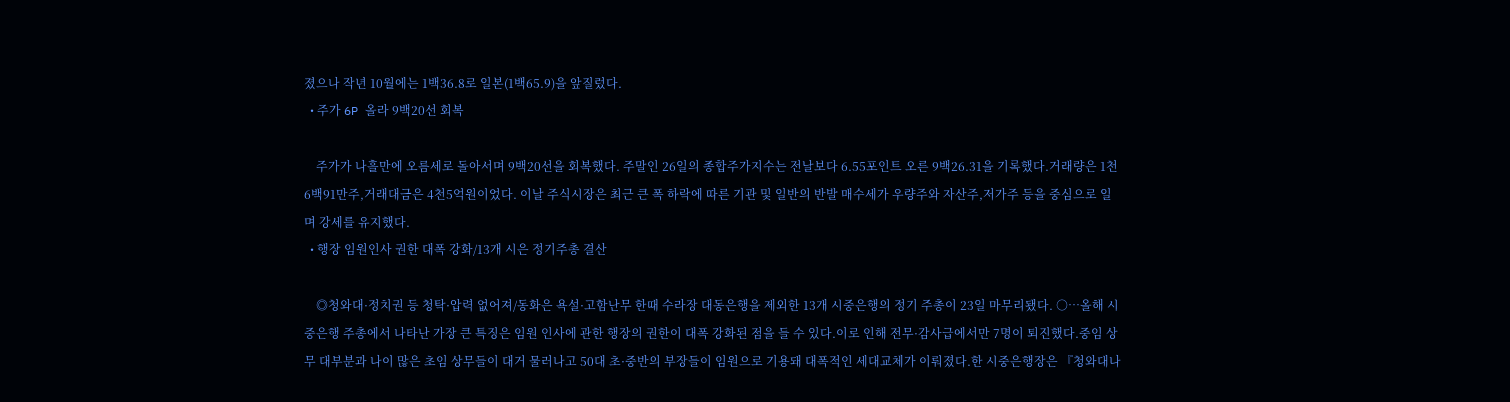졌으나 작년 10월에는 1백36.8로 일본(1백65.9)을 앞질렀다.
  • 주가 6P 올라 9백20선 회복

    주가가 나흘만에 오름세로 돌아서며 9백20선을 회복했다. 주말인 26일의 종합주가지수는 전날보다 6.55포인트 오른 9백26.31을 기록했다.거래량은 1천6백91만주,거래대금은 4천5억원이었다. 이날 주식시장은 최근 큰 폭 하락에 따른 기관 및 일반의 반발 매수세가 우량주와 자산주,저가주 등을 중심으로 일며 강세를 유지했다.
  • 행장 임원인사 권한 대폭 강화/13개 시은 정기주총 결산

    ◎청와대·정치권 등 청탁·압력 없어져/동화은 욕설·고함난무 한때 수라장 대동은행을 제외한 13개 시중은행의 정기 주총이 23일 마무리됐다. ○…올해 시중은행 주총에서 나타난 가장 큰 특징은 임원 인사에 관한 행장의 권한이 대폭 강화된 점을 들 수 있다.이로 인해 전무·감사급에서만 7명이 퇴진했다.중임 상무 대부분과 나이 많은 초임 상무들이 대거 물러나고 50대 초·중반의 부장들이 임원으로 기용돼 대폭적인 세대교체가 이뤄졌다.한 시중은행장은 『청와대나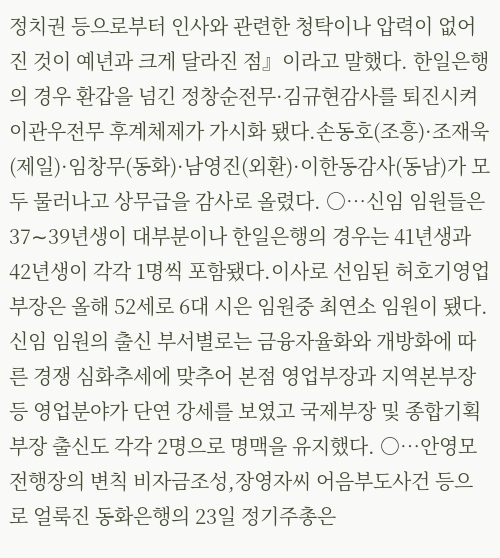정치권 등으로부터 인사와 관련한 청탁이나 압력이 없어진 것이 예년과 크게 달라진 점』이라고 말했다. 한일은행의 경우 환갑을 넘긴 정창순전무·김규현감사를 퇴진시켜 이관우전무 후계체제가 가시화 됐다.손동호(조흥)·조재욱(제일)·임창무(동화)·남영진(외환)·이한동감사(동남)가 모두 물러나고 상무급을 감사로 올렸다. ○…신임 임원들은 37∼39년생이 대부분이나 한일은행의 경우는 41년생과 42년생이 각각 1명씩 포함됐다.이사로 선임된 허호기영업부장은 올해 52세로 6대 시은 임원중 최연소 임원이 됐다. 신임 임원의 출신 부서별로는 금융자율화와 개방화에 따른 경쟁 심화추세에 맞추어 본점 영업부장과 지역본부장 등 영업분야가 단연 강세를 보였고 국제부장 및 종합기획부장 출신도 각각 2명으로 명맥을 유지했다. ○…안영모 전행장의 변칙 비자금조성,장영자씨 어음부도사건 등으로 얼룩진 동화은행의 23일 정기주총은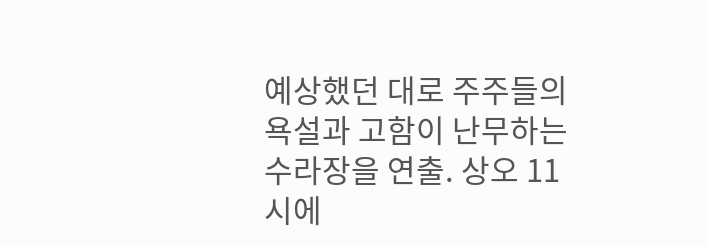예상했던 대로 주주들의 욕설과 고함이 난무하는 수라장을 연출. 상오 11시에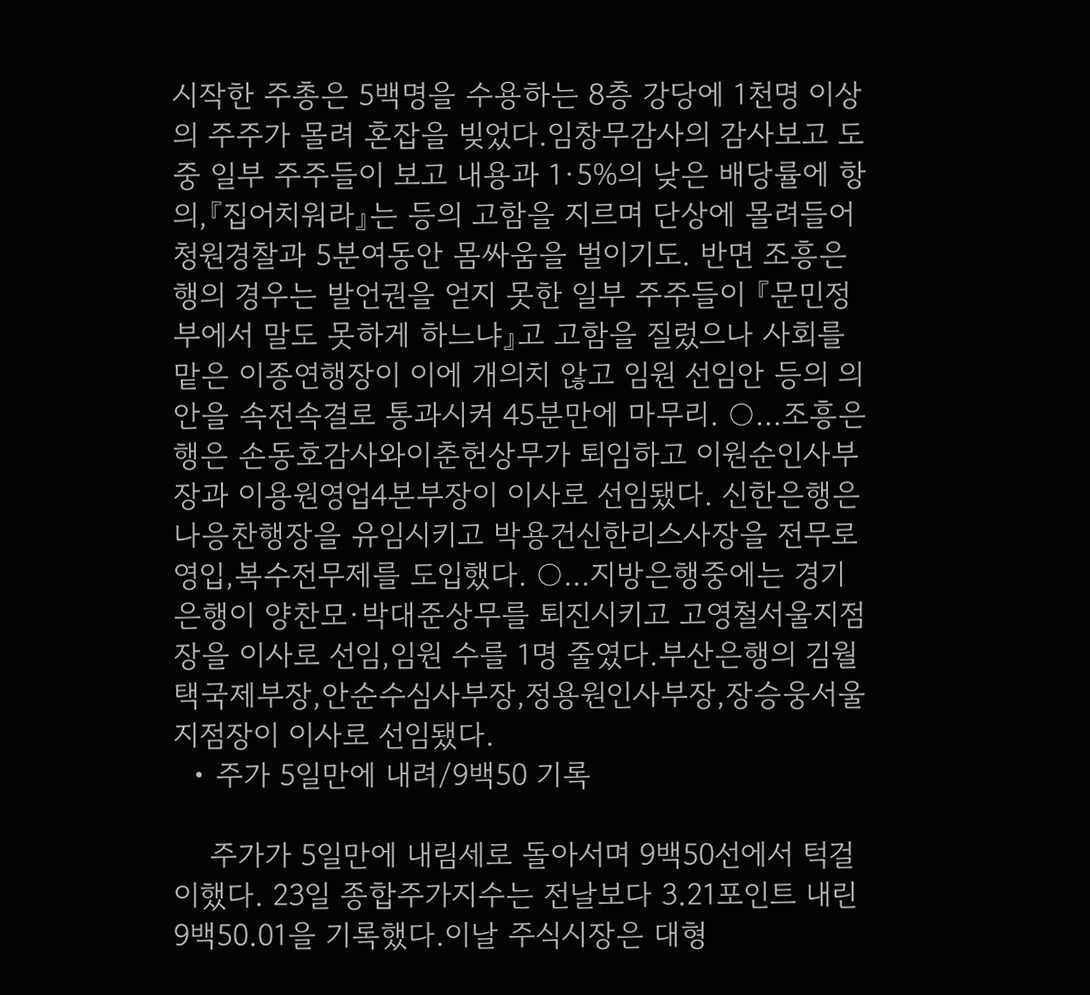시작한 주총은 5백명을 수용하는 8층 강당에 1천명 이상의 주주가 몰려 혼잡을 빚었다.임창무감사의 감사보고 도중 일부 주주들이 보고 내용과 1·5%의 낮은 배당률에 항의,『집어치워라』는 등의 고함을 지르며 단상에 몰려들어 청원경찰과 5분여동안 몸싸움을 벌이기도. 반면 조흥은행의 경우는 발언권을 얻지 못한 일부 주주들이 『문민정부에서 말도 못하게 하느냐』고 고함을 질렀으나 사회를 맡은 이종연행장이 이에 개의치 않고 임원 선임안 등의 의안을 속전속결로 통과시켜 45분만에 마무리. ○…조흥은행은 손동호감사와이춘헌상무가 퇴임하고 이원순인사부장과 이용원영업4본부장이 이사로 선임됐다. 신한은행은 나응찬행장을 유임시키고 박용건신한리스사장을 전무로 영입,복수전무제를 도입했다. ○…지방은행중에는 경기은행이 양찬모·박대준상무를 퇴진시키고 고영철서울지점장을 이사로 선임,임원 수를 1명 줄였다.부산은행의 김월택국제부장,안순수심사부장,정용원인사부장,장승웅서울지점장이 이사로 선임됐다.
  • 주가 5일만에 내려/9백50 기록

    주가가 5일만에 내림세로 돌아서며 9백50선에서 턱걸이했다. 23일 종합주가지수는 전날보다 3.21포인트 내린 9백50.01을 기록했다.이날 주식시장은 대형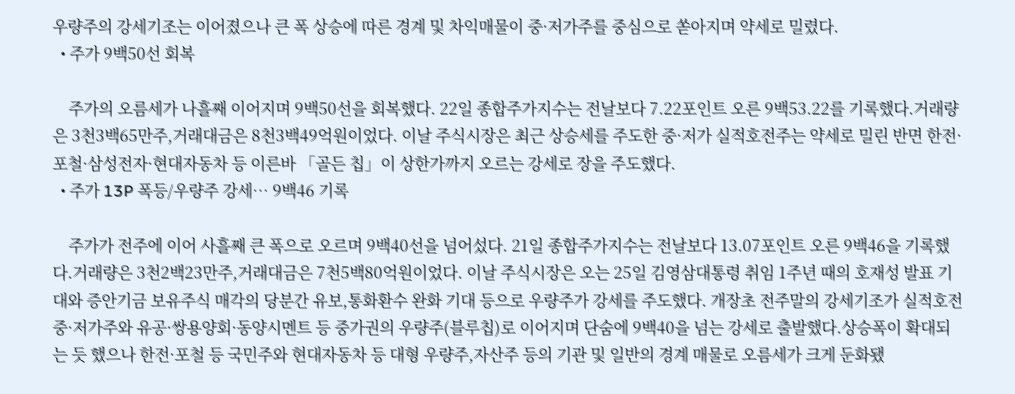우량주의 강세기조는 이어졌으나 큰 폭 상승에 따른 경계 및 차익매물이 중·저가주를 중심으로 쏟아지며 약세로 밀렸다.
  • 주가 9백50선 회복

    주가의 오름세가 나흘째 이어지며 9백50선을 회복했다. 22일 종합주가지수는 전날보다 7.22포인트 오른 9백53.22를 기록했다.거래량은 3천3백65만주,거래대금은 8천3백49억원이었다. 이날 주식시장은 최근 상승세를 주도한 중·저가 실적호전주는 약세로 밀린 반면 한전·포철·삼성전자·현대자동차 등 이른바 「골든 칩」이 상한가까지 오르는 강세로 장을 주도했다.
  • 주가 13P 폭등/우량주 강세… 9백46 기록

    주가가 전주에 이어 사흘째 큰 폭으로 오르며 9백40선을 넘어섰다. 21일 종합주가지수는 전날보다 13.07포인트 오른 9백46을 기록했다.거래량은 3천2백23만주,거래대금은 7천5백80억원이었다. 이날 주식시장은 오는 25일 김영삼대통령 취임 1주년 때의 호재성 발표 기대와 증안기금 보유주식 매각의 당분간 유보,통화환수 완화 기대 등으로 우량주가 강세를 주도했다. 개장초 전주말의 강세기조가 실적호전 중·저가주와 유공·쌍용양회·동양시멘트 등 중가권의 우량주(블루칩)로 이어지며 단숨에 9백40을 넘는 강세로 출발했다.상승폭이 확대되는 듯 했으나 한전·포철 등 국민주와 현대자동차 등 대형 우량주,자산주 등의 기관 및 일반의 경계 매물로 오름세가 크게 둔화됐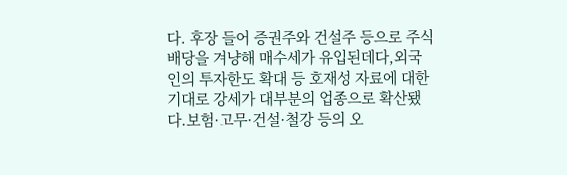다. 후장 들어 증권주와 건설주 등으로 주식배당을 겨냥해 매수세가 유입된데다,외국인의 투자한도 확대 등 호재성 자료에 대한 기대로 강세가 대부분의 업종으로 확산됐다.보험·고무·건설·철강 등의 오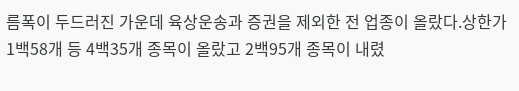름폭이 두드러진 가운데 육상운송과 증권을 제외한 전 업종이 올랐다.상한가 1백58개 등 4백35개 종목이 올랐고 2백95개 종목이 내렸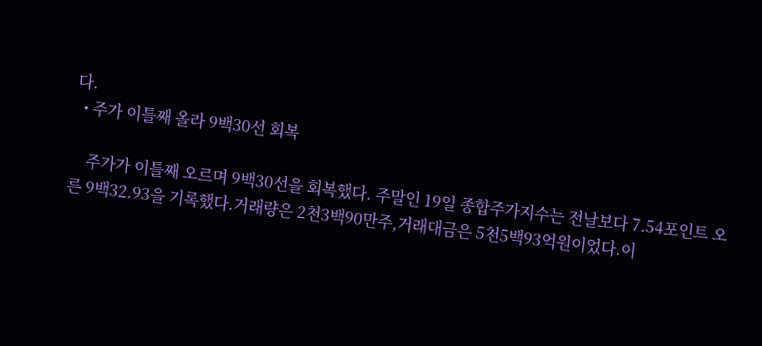다.
  • 주가 이틀째 올라 9백30선 회복

    주가가 이틀째 오르며 9백30선을 회복했다. 주말인 19일 종합주가지수는 전날보다 7.54포인트 오른 9백32.93을 기록했다.거래량은 2천3백90만주,거래대금은 5천5백93억원이었다.이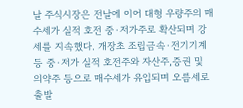날 주식시장은 전날에 이어 대형 우량주의 매수세가 실적 호전 중·저가주로 확산되며 강세를 지속했다. 개장초 조립금속·전기기계 등 중·저가 실적 호전주와 자산주,증권 및 의약주 등으로 매수세가 유입되며 오름세로 출발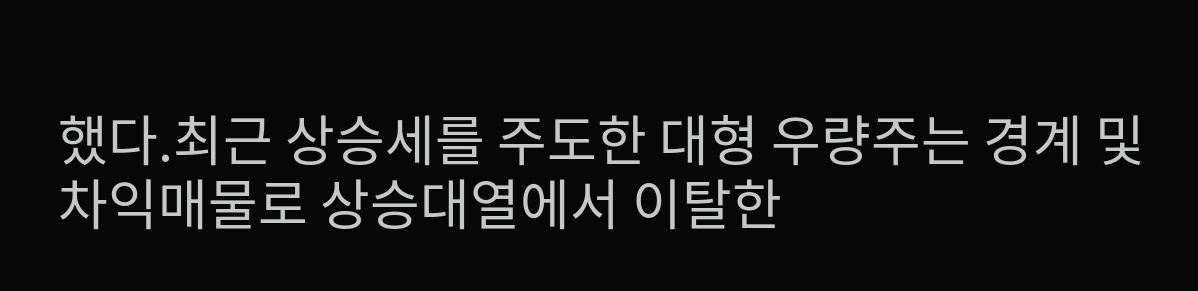했다.최근 상승세를 주도한 대형 우량주는 경계 및 차익매물로 상승대열에서 이탈한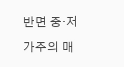반면 중·저가주의 매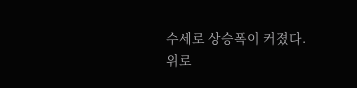수세로 상승폭이 커졌다.
위로